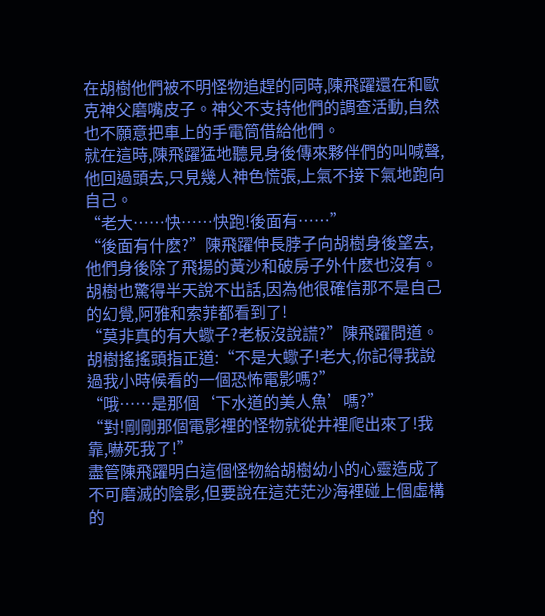在胡樹他們被不明怪物追趕的同時,陳飛躍還在和歐克神父磨嘴皮子。神父不支持他們的調查活動,自然也不願意把車上的手電筒借給他們。
就在這時,陳飛躍猛地聽見身後傳來夥伴們的叫喊聲,他回過頭去,只見幾人神色慌張,上氣不接下氣地跑向自己。
“老大……快……快跑!後面有……”
“後面有什麽?”陳飛躍伸長脖子向胡樹身後望去,他們身後除了飛揚的黃沙和破房子外什麽也沒有。胡樹也驚得半天說不出話,因為他很確信那不是自己的幻覺,阿雅和索菲都看到了!
“莫非真的有大蠍子?老板沒說謊?”陳飛躍問道。
胡樹搖搖頭指正道:“不是大蠍子!老大,你記得我說過我小時候看的一個恐怖電影嗎?”
“哦……是那個‘下水道的美人魚’嗎?”
“對!剛剛那個電影裡的怪物就從井裡爬出來了!我靠,嚇死我了!”
盡管陳飛躍明白這個怪物給胡樹幼小的心靈造成了不可磨滅的陰影,但要說在這茫茫沙海裡碰上個虛構的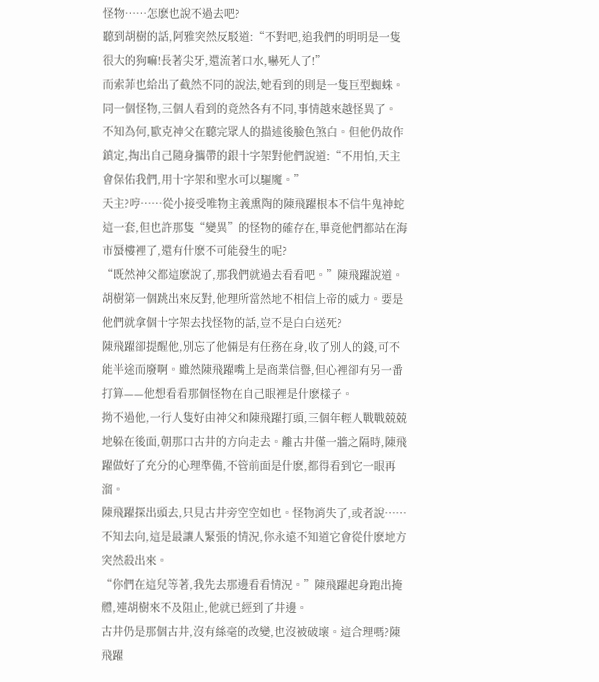怪物……怎麽也說不過去吧?
聽到胡樹的話,阿雅突然反駁道:“不對吧,追我們的明明是一隻很大的狗嘛!長著尖牙,還流著口水,嚇死人了!”
而索菲也給出了截然不同的說法,她看到的則是一隻巨型蜘蛛。同一個怪物,三個人看到的竟然各有不同,事情越來越怪異了。
不知為何,歐克神父在聽完眾人的描述後臉色煞白。但他仍故作鎮定,掏出自己隨身攜帶的銀十字架對他們說道:“不用怕,天主會保佑我們,用十字架和聖水可以驅魔。”
天主?哼……從小接受唯物主義熏陶的陳飛躍根本不信牛鬼神蛇這一套,但也許那隻“變異”的怪物的確存在,畢竟他們都站在海市蜃樓裡了,還有什麽不可能發生的呢?
“既然神父都這麽說了,那我們就過去看看吧。”陳飛躍說道。胡樹第一個跳出來反對,他理所當然地不相信上帝的威力。要是他們就拿個十字架去找怪物的話,豈不是白白送死?
陳飛躍卻提醒他,別忘了他倆是有任務在身,收了別人的錢,可不能半途而廢啊。雖然陳飛躍嘴上是商業信譽,但心裡卻有另一番打算——他想看看那個怪物在自己眼裡是什麽樣子。
拗不過他,一行人隻好由神父和陳飛躍打頭,三個年輕人戰戰兢兢地躲在後面,朝那口古井的方向走去。離古井僅一牆之隔時,陳飛躍做好了充分的心理準備,不管前面是什麽,都得看到它一眼再溜。
陳飛躍探出頭去,只見古井旁空空如也。怪物消失了,或者說……不知去向,這是最讓人緊張的情況,你永遠不知道它會從什麽地方突然殺出來。
“你們在這兒等著,我先去那邊看看情況。”陳飛躍起身跑出掩體,連胡樹來不及阻止,他就已經到了井邊。
古井仍是那個古井,沒有絲毫的改變,也沒被破壞。這合理嗎?陳飛躍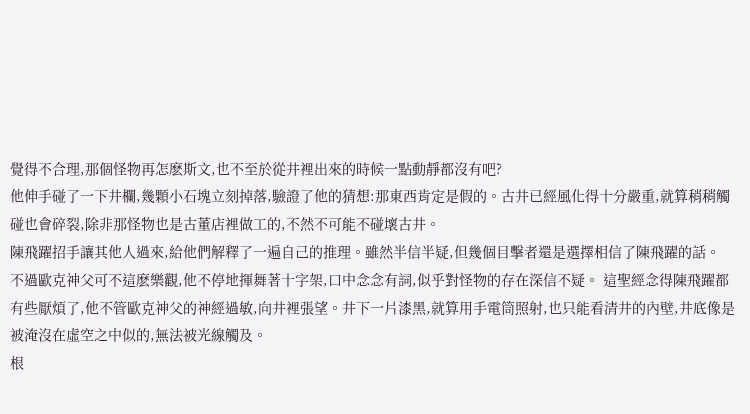覺得不合理,那個怪物再怎麽斯文,也不至於從井裡出來的時候一點動靜都沒有吧?
他伸手碰了一下井欄,幾顆小石塊立刻掉落,驗證了他的猜想:那東西肯定是假的。古井已經風化得十分嚴重,就算稍稍觸碰也會碎裂,除非那怪物也是古董店裡做工的,不然不可能不碰壞古井。
陳飛躍招手讓其他人過來,給他們解釋了一遍自己的推理。雖然半信半疑,但幾個目擊者還是選擇相信了陳飛躍的話。
不過歐克神父可不這麽樂觀,他不停地揮舞著十字架,口中念念有詞,似乎對怪物的存在深信不疑。 這聖經念得陳飛躍都有些厭煩了,他不管歐克神父的神經過敏,向井裡張望。井下一片漆黑,就算用手電筒照射,也只能看清井的內壁,井底像是被淹沒在虛空之中似的,無法被光線觸及。
根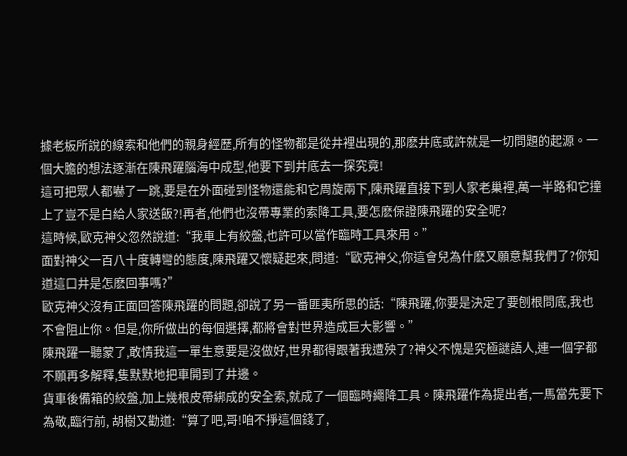據老板所說的線索和他們的親身經歷,所有的怪物都是從井裡出現的,那麽井底或許就是一切問題的起源。一個大膽的想法逐漸在陳飛躍腦海中成型,他要下到井底去一探究竟!
這可把眾人都嚇了一跳,要是在外面碰到怪物還能和它周旋兩下,陳飛躍直接下到人家老巢裡,萬一半路和它撞上了豈不是白給人家送飯?!再者,他們也沒帶專業的索降工具,要怎麽保證陳飛躍的安全呢?
這時候,歐克神父忽然說道:“我車上有絞盤,也許可以當作臨時工具來用。”
面對神父一百八十度轉彎的態度,陳飛躍又懷疑起來,問道:“歐克神父,你這會兒為什麽又願意幫我們了?你知道這口井是怎麽回事嗎?”
歐克神父沒有正面回答陳飛躍的問題,卻說了另一番匪夷所思的話:“陳飛躍,你要是決定了要刨根問底,我也不會阻止你。但是,你所做出的每個選擇,都將會對世界造成巨大影響。”
陳飛躍一聽蒙了,敢情我這一單生意要是沒做好,世界都得跟著我遭殃了?神父不愧是究極謎語人,連一個字都不願再多解釋,隻默默地把車開到了井邊。
貨車後備箱的絞盤,加上幾根皮帶綁成的安全索,就成了一個臨時繩降工具。陳飛躍作為提出者,一馬當先要下為敬,臨行前, 胡樹又勸道:“算了吧,哥!咱不掙這個錢了,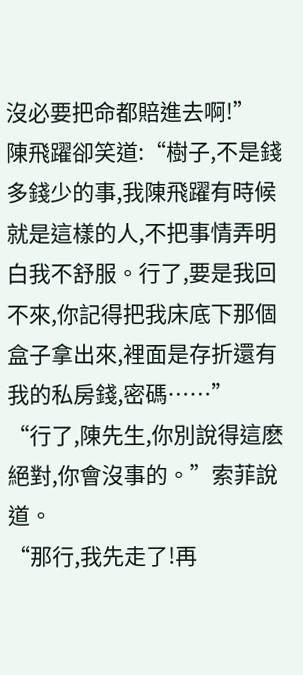沒必要把命都賠進去啊!”
陳飛躍卻笑道:“樹子,不是錢多錢少的事,我陳飛躍有時候就是這樣的人,不把事情弄明白我不舒服。行了,要是我回不來,你記得把我床底下那個盒子拿出來,裡面是存折還有我的私房錢,密碼……”
“行了,陳先生,你別說得這麽絕對,你會沒事的。”索菲說道。
“那行,我先走了!再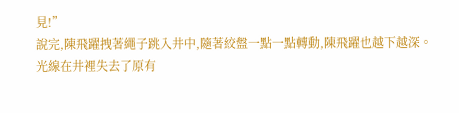見!”
說完,陳飛躍拽著繩子跳入井中,隨著絞盤一點一點轉動,陳飛躍也越下越深。
光線在井裡失去了原有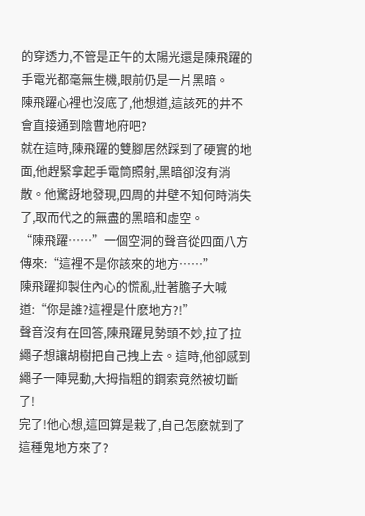的穿透力,不管是正午的太陽光還是陳飛躍的手電光都毫無生機,眼前仍是一片黑暗。
陳飛躍心裡也沒底了,他想道,這該死的井不會直接通到陰曹地府吧?
就在這時,陳飛躍的雙腳居然踩到了硬實的地面,他趕緊拿起手電筒照射,黑暗卻沒有消散。他驚訝地發現,四周的井壁不知何時消失了,取而代之的無盡的黑暗和虛空。
“陳飛躍……”一個空洞的聲音從四面八方傳來:“這裡不是你該來的地方……”
陳飛躍抑製住內心的慌亂,壯著膽子大喊道:“你是誰?這裡是什麽地方?!”
聲音沒有在回答,陳飛躍見勢頭不妙,拉了拉繩子想讓胡樹把自己拽上去。這時,他卻感到繩子一陣晃動,大拇指粗的鋼索竟然被切斷了!
完了!他心想,這回算是栽了,自己怎麽就到了這種鬼地方來了?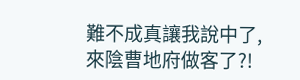難不成真讓我說中了,來陰曹地府做客了?!